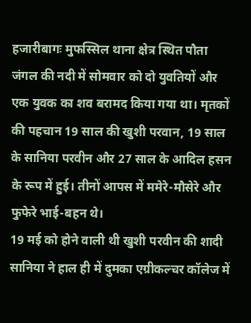हजारीबागः मुफस्सिल थाना क्षेत्र स्थित पौता जंगल की नदी में सोमवार को दो युवतियों और एक युवक का शव बरामद किया गया था। मृतकों की पहचान 19 साल की खुशी परवान, 19 साल के सानिया परवीन और 27 साल के आदिल हसन के रूप में हुई। तीनों आपस में ममेरे-मौसेरे और फुफेरे भाई-बहन थे।
19 मई को होने वाली थी खुशी परवीन की शादी
सानिया ने हाल ही में दुमका एग्रीकल्चर कॉलेज में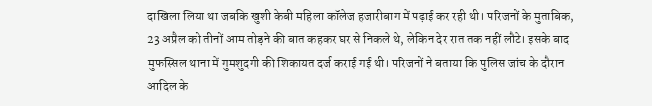दाखिला लिया था जबकि खुशी केबी महिला कॉलेज हजारीबाग में पढ़ाई कर रही थी। परिजनों के मुताबिक, 23 अप्रैल को तीनों आम तोड़ने की बात कहकर घर से निकले थे, लेकिन देर रात तक नहीं लौटे। इसके बाद मुफस्सिल थाना में गुमशुदगी की शिकायत दर्ज कराई गई थी। परिजनों ने बताया कि पुलिस जांच के दौरान आदिल के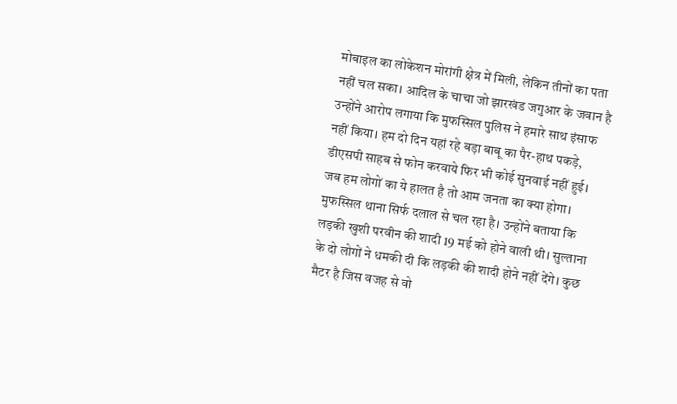मोबाइल का लोकेशन मोरांगी क्षेत्र में मिली, लेकिन तीनों का पता नहीं चल सका। आदिल के चाचा जो झारखंड जगुआर के जवान है उन्होंने आरोप लगाया कि मुफस्सिल पुलिस ने हमारे साथ इंसाफ नहीं किया। हम दो दिन यहां रहे बड़ा बाबू का पैर-हाथ पकड़े, डीएसपी साहब से फोन करवाये फिर भी कोई सुनवाई नहीं हुई। जब हम लोगों का ये हालत है तो आम जनता का क्या होगा। मुफस्सिल थाना सिर्फ दलाल से चल रहा है। उन्होंने बताया कि लड़की खुशी परवीन की शादी 19 मई को होने वाली थी। सुल्ताना के दो लोगों ने धमकी दी कि लड़की की शादी होने नहीं देंगे। कुछ मैटर है जिस वजह से वो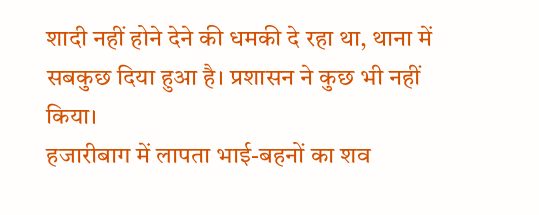शादी नहीं होने देने की धमकी दे रहा था, थाना में सबकुछ दिया हुआ है। प्रशासन ने कुछ भी नहीं किया।
हजारीबाग में लापता भाई-बहनों का शव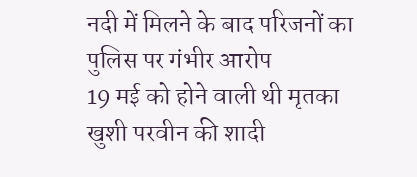नदी में मिलने के बाद परिजनों का पुलिस पर गंभीर आरोप
19 मई को होने वाली थी मृतका खुशी परवीन की शादी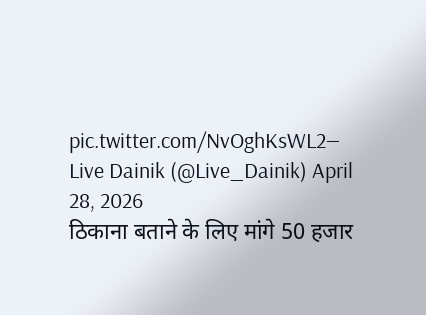pic.twitter.com/NvOghKsWL2— Live Dainik (@Live_Dainik) April 28, 2026
ठिकाना बताने के लिए मांगे 50 हजार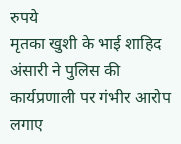रुपये
मृतका खुशी के भाई शाहिद अंसारी ने पुलिस की कार्यप्रणाली पर गंभीर आरोप लगाए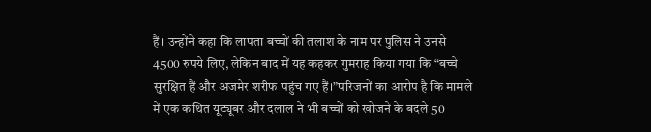हैं। उन्होंने कहा कि लापता बच्चों की तलाश के नाम पर पुलिस ने उनसे 4500 रुपये लिए, लेकिन बाद में यह कहकर गुमराह किया गया कि “बच्चे सुरक्षित हैं और अजमेर शरीफ पहुंच गए हैं।”परिजनों का आरोप है कि मामले में एक कथित यूट्यूबर और दलाल ने भी बच्चों को खोजने के बदले 50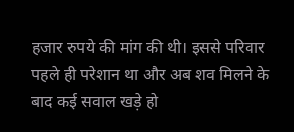हजार रुपये की मांग की थी। इससे परिवार पहले ही परेशान था और अब शव मिलने के बाद कई सवाल खड़े हो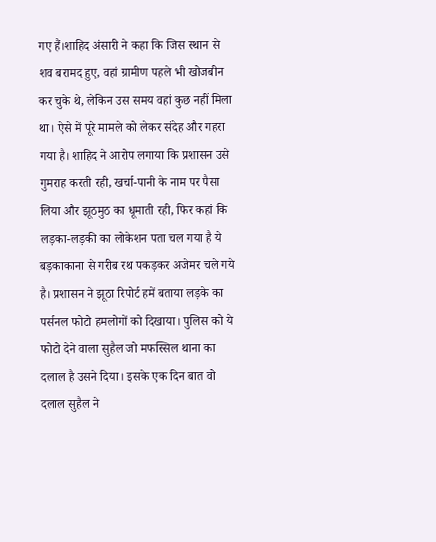गए हैं।शाहिद अंसारी ने कहा कि जिस स्थान से शव बरामद हुए, वहां ग्रामीण पहले भी खोजबीन कर चुके थे, लेकिन उस समय वहां कुछ नहीं मिला था। ऐसे में पूरे मामले को लेकर संदेह और गहरा गया है। शाहिद ने आरोप लगाया कि प्रशासन उसे गुमराह करती रही, खर्चा-पानी के नाम पर पैसा लिया और झूठमुठ का धूमाती रही, फिर कहां कि लड़का-लड़की का लोकेशन पता चल गया है ये बड़काकाना से गरीब रथ पकड़कर अजेमर चले गये है। प्रशासन ने झूठा रिपोर्ट हमें बताया लड़के का पर्सनल फोटो हमलोगों को दिखाया। पुलिस को ये फोटो देने वाला सुहैल जो मफस्सिल थाना का दलाल है उसने दिया। इसके एक दिन बात वो दलाल सुहैल ने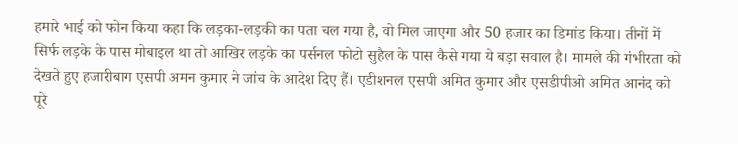हमारे भाई को फोन किया कहा कि लड़का-लड़की का पता चल गया है, वो मिल जाएगा और 50 हजार का डिमांड किया। तीनों में सिर्फ लड़के के पास मोबाइल था तो आखिर लड़के का पर्सनल फोटो सुहैल के पास कैसे गया ये बड़ा सवाल है। मामले की गंभीरता को देखते हुए हजारीबाग एसपी अमन कुमार ने जांच के आदेश दिए हैं। एडीशनल एसपी अमित कुमार और एसडीपीओ अमित आनंद को पूरे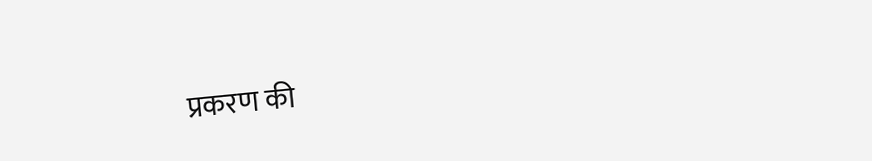प्रकरण की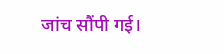जांच सौंपी गई।